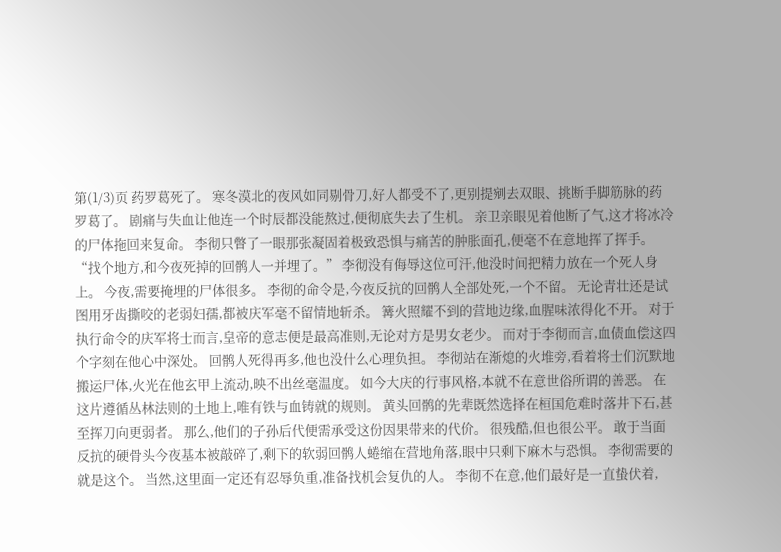第(1/3)页 药罗葛死了。 寒冬漠北的夜风如同剔骨刀,好人都受不了,更别提剜去双眼、挑断手脚筋脉的药罗葛了。 剧痛与失血让他连一个时辰都没能熬过,便彻底失去了生机。 亲卫亲眼见着他断了气,这才将冰冷的尸体拖回来复命。 李彻只瞥了一眼那张凝固着极致恐惧与痛苦的肿胀面孔,便毫不在意地挥了挥手。 “找个地方,和今夜死掉的回鹘人一并埋了。” 李彻没有侮辱这位可汗,他没时间把精力放在一个死人身上。 今夜,需要掩埋的尸体很多。 李彻的命令是,今夜反抗的回鹘人全部处死,一个不留。 无论青壮还是试图用牙齿撕咬的老弱妇孺,都被庆军毫不留情地斩杀。 篝火照耀不到的营地边缘,血腥味浓得化不开。 对于执行命令的庆军将士而言,皇帝的意志便是最高准则,无论对方是男女老少。 而对于李彻而言,血债血偿这四个字刻在他心中深处。 回鹘人死得再多,他也没什么心理负担。 李彻站在渐熄的火堆旁,看着将士们沉默地搬运尸体,火光在他玄甲上流动,映不出丝毫温度。 如今大庆的行事风格,本就不在意世俗所谓的善恶。 在这片遵循丛林法则的土地上,唯有铁与血铸就的规则。 黄头回鹘的先辈既然选择在桓国危难时落井下石,甚至挥刀向更弱者。 那么,他们的子孙后代便需承受这份因果带来的代价。 很残酷,但也很公平。 敢于当面反抗的硬骨头今夜基本被敲碎了,剩下的软弱回鹘人蜷缩在营地角落,眼中只剩下麻木与恐惧。 李彻需要的就是这个。 当然,这里面一定还有忍辱负重,准备找机会复仇的人。 李彻不在意,他们最好是一直蛰伏着,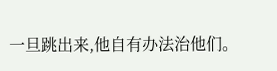一旦跳出来,他自有办法治他们。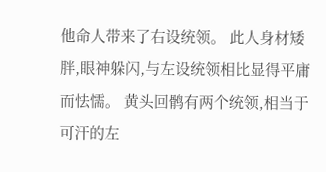他命人带来了右设统领。 此人身材矮胖,眼神躲闪,与左设统领相比显得平庸而怯懦。 黄头回鹘有两个统领,相当于可汗的左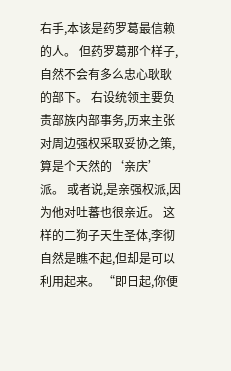右手,本该是药罗葛最信赖的人。 但药罗葛那个样子,自然不会有多么忠心耿耿的部下。 右设统领主要负责部族内部事务,历来主张对周边强权采取妥协之策,算是个天然的‘亲庆’派。 或者说,是亲强权派,因为他对吐蕃也很亲近。 这样的二狗子天生圣体,李彻自然是瞧不起,但却是可以利用起来。 “即日起,你便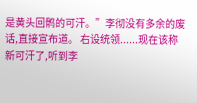是黄头回鹘的可汗。”李彻没有多余的废话,直接宣布道。 右设统领......现在该称新可汗了,听到李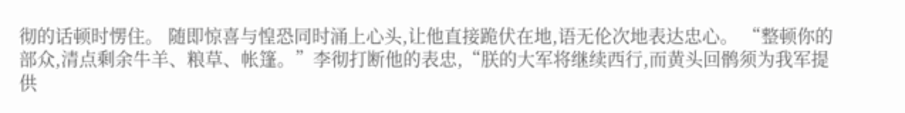彻的话顿时愣住。 随即惊喜与惶恐同时涌上心头,让他直接跪伏在地,语无伦次地表达忠心。 “整顿你的部众,清点剩余牛羊、粮草、帐篷。”李彻打断他的表忠,“朕的大军将继续西行,而黄头回鹘须为我军提供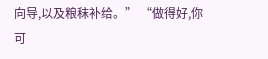向导,以及粮秣补给。” “做得好,你可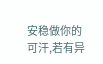安稳做你的可汗,若有异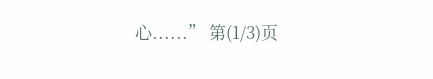心......” 第(1/3)页